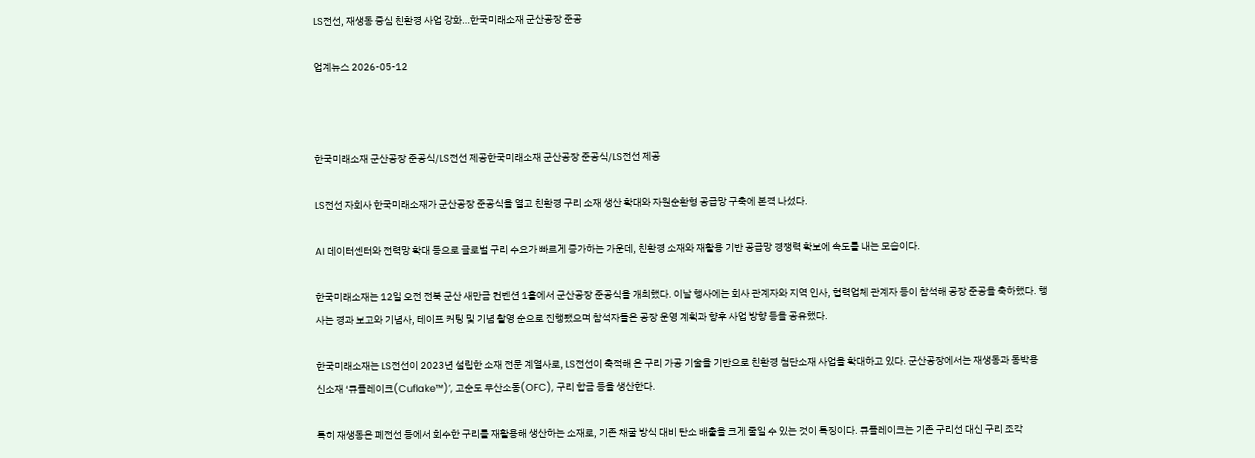LS전선, 재생동 중심 친환경 사업 강화…한국미래소재 군산공장 준공

업계뉴스 2026-05-12



한국미래소재 군산공장 준공식/LS전선 제공한국미래소재 군산공장 준공식/LS전선 제공

LS전선 자회사 한국미래소재가 군산공장 준공식을 열고 친환경 구리 소재 생산 확대와 자원순환형 공급망 구축에 본격 나섰다.

AI 데이터센터와 전력망 확대 등으로 글로벌 구리 수요가 빠르게 증가하는 가운데, 친환경 소재와 재활용 기반 공급망 경쟁력 확보에 속도를 내는 모습이다.

한국미래소재는 12일 오전 전북 군산 새만금 컨벤션 1홀에서 군산공장 준공식을 개최했다. 이날 행사에는 회사 관계자와 지역 인사, 협력업체 관계자 등이 참석해 공장 준공을 축하했다. 행사는 경과 보고와 기념사, 테이프 커팅 및 기념 촬영 순으로 진행됐으며 참석자들은 공장 운영 계획과 향후 사업 방향 등을 공유했다.

한국미래소재는 LS전선이 2023년 설립한 소재 전문 계열사로, LS전선이 축적해 온 구리 가공 기술을 기반으로 친환경 첨단소재 사업을 확대하고 있다. 군산공장에서는 재생동과 동박용 신소재 ‘큐플레이크(Cuflake™)’, 고순도 무산소동(OFC), 구리 합금 등을 생산한다.

특히 재생동은 폐전선 등에서 회수한 구리를 재활용해 생산하는 소재로, 기존 채굴 방식 대비 탄소 배출을 크게 줄일 수 있는 것이 특징이다. 큐플레이크는 기존 구리선 대신 구리 조각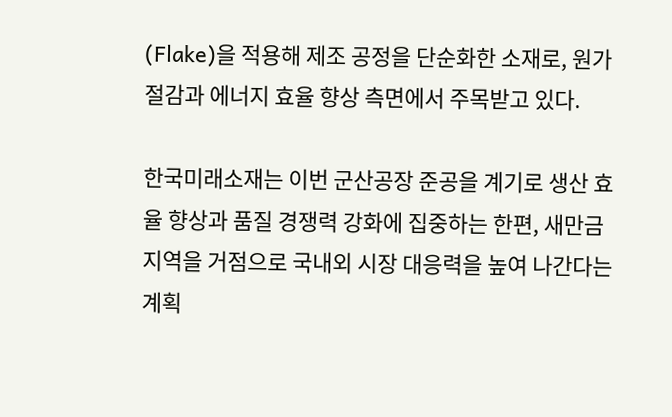(Flake)을 적용해 제조 공정을 단순화한 소재로, 원가 절감과 에너지 효율 향상 측면에서 주목받고 있다.

한국미래소재는 이번 군산공장 준공을 계기로 생산 효율 향상과 품질 경쟁력 강화에 집중하는 한편, 새만금 지역을 거점으로 국내외 시장 대응력을 높여 나간다는 계획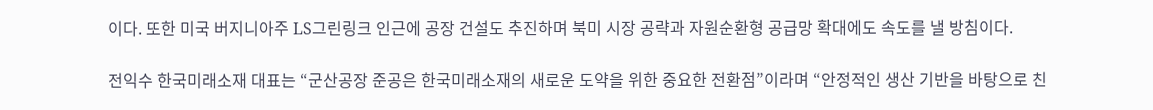이다. 또한 미국 버지니아주 LS그린링크 인근에 공장 건설도 추진하며 북미 시장 공략과 자원순환형 공급망 확대에도 속도를 낼 방침이다.

전익수 한국미래소재 대표는 “군산공장 준공은 한국미래소재의 새로운 도약을 위한 중요한 전환점”이라며 “안정적인 생산 기반을 바탕으로 친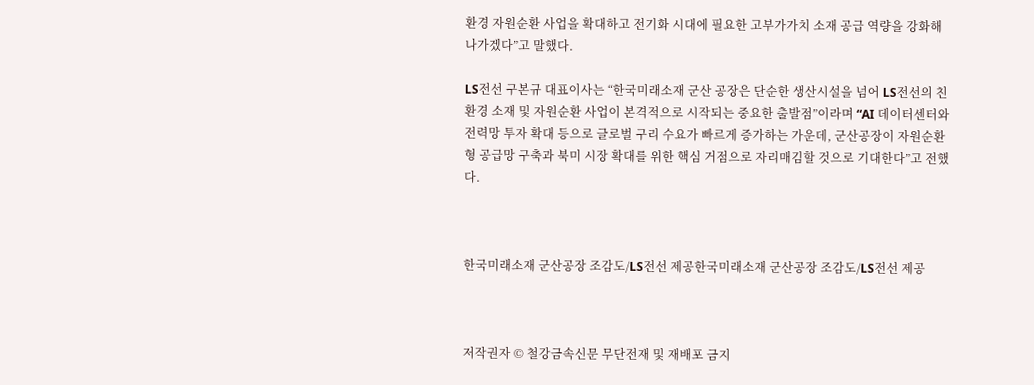환경 자원순환 사업을 확대하고 전기화 시대에 필요한 고부가가치 소재 공급 역량을 강화해 나가겠다”고 말했다.

LS전선 구본규 대표이사는 “한국미래소재 군산 공장은 단순한 생산시설을 넘어 LS전선의 친환경 소재 및 자원순환 사업이 본격적으로 시작되는 중요한 출발점”이라며 “AI 데이터센터와 전력망 투자 확대 등으로 글로벌 구리 수요가 빠르게 증가하는 가운데, 군산공장이 자원순환형 공급망 구축과 북미 시장 확대를 위한 핵심 거점으로 자리매김할 것으로 기대한다”고 전했다.



한국미래소재 군산공장 조감도/LS전선 제공한국미래소재 군산공장 조감도/LS전선 제공



저작권자 © 철강금속신문 무단전재 및 재배포 금지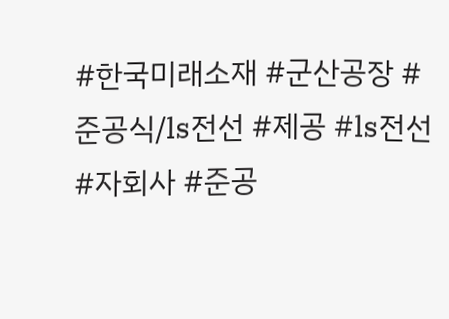#한국미래소재 #군산공장 #준공식/ls전선 #제공 #ls전선 #자회사 #준공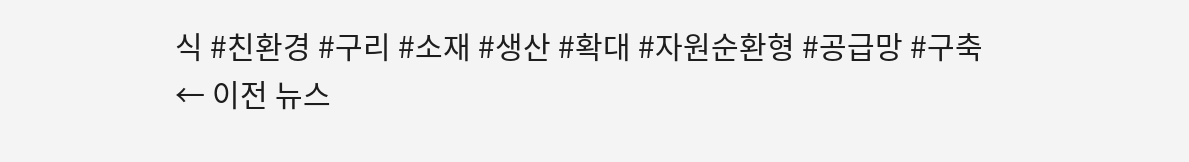식 #친환경 #구리 #소재 #생산 #확대 #자원순환형 #공급망 #구축
← 이전 뉴스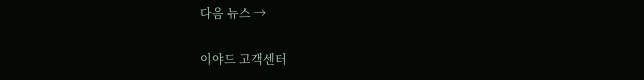다음 뉴스 →

이야드 고객센터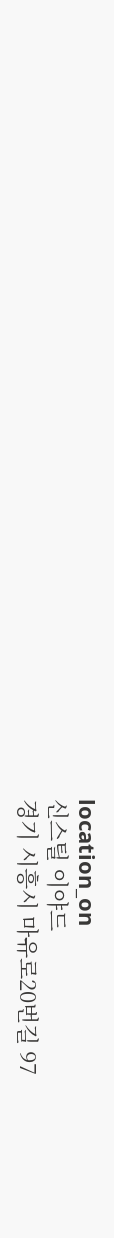location_on
신스틸 이야드
경기 시흥시 마유로20번길 97